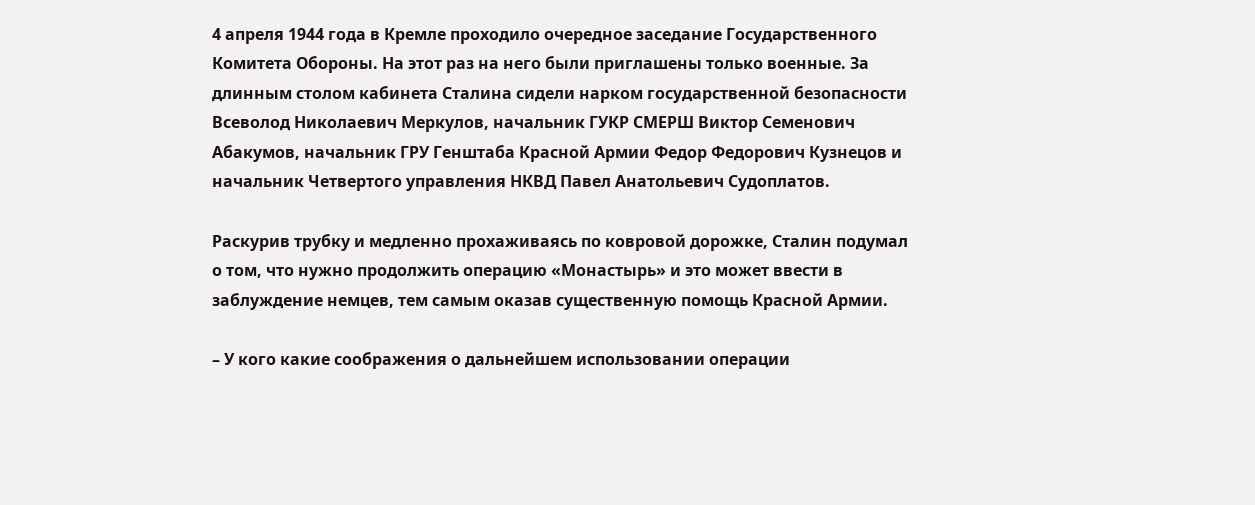4 апреля 1944 года в Кремле проходило очередное заседание Государственного Комитета Обороны. На этот раз на него были приглашены только военные. За длинным столом кабинета Сталина сидели нарком государственной безопасности Всеволод Николаевич Меркулов, начальник ГУКР СМЕРШ Виктор Семенович Абакумов, начальник ГРУ Генштаба Красной Армии Федор Федорович Кузнецов и начальник Четвертого управления НКВД Павел Анатольевич Судоплатов.

Раскурив трубку и медленно прохаживаясь по ковровой дорожке, Сталин подумал о том, что нужно продолжить операцию «Монастырь» и это может ввести в заблуждение немцев, тем самым оказав существенную помощь Красной Армии.

– У кого какие соображения о дальнейшем использовании операции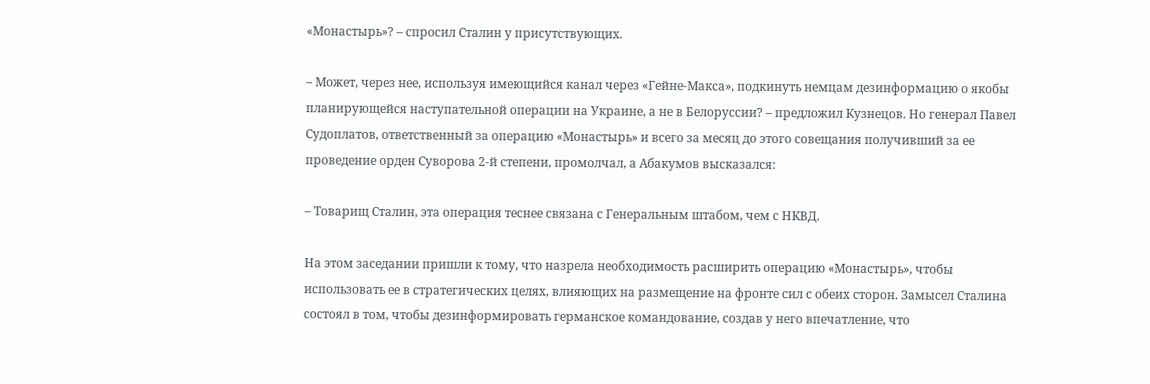«Монастырь»? – спросил Сталин у присутствующих.

– Может, через нее, используя имеющийся канал через «Гейне-Макса», подкинуть немцам дезинформацию о якобы планирующейся наступательной операции на Украине, а не в Белоруссии? – предложил Кузнецов. Но генерал Павел Судоплатов, ответственный за операцию «Монастырь» и всего за месяц до этого совещания получивший за ее проведение орден Суворова 2-й степени, промолчал, а Абакумов высказался:

– Товарищ Сталин, эта операция теснее связана с Генеральным штабом, чем с НКВД.

На этом заседании пришли к тому, что назрела необходимость расширить операцию «Монастырь», чтобы использовать ее в стратегических целях, влияющих на размещение на фронте сил с обеих сторон. Замысел Сталина состоял в том, чтобы дезинформировать германское командование, создав у него впечатление, что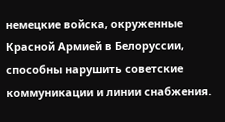немецкие войска, окруженные Красной Армией в Белоруссии, способны нарушить советские коммуникации и линии снабжения.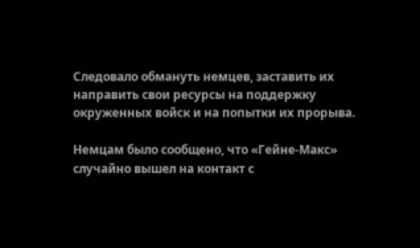Следовало обмануть немцев, заставить их направить свои ресурсы на поддержку окруженных войск и на попытки их прорыва.

Немцам было сообщено, что «Гейне-Макс» случайно вышел на контакт с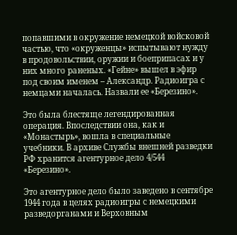попавшими в окружение немецкой войсковой частью, что «окруженцы» испытывают нужду в продовольствии, оружии и боеприпасах и у них много раненых. «Гейне» вышел в эфир под своим именем – Александр. Радиоигра с немцами началась. Назвали ее «Березино».

Это была блестяще легендированная операция. Впоследствии она, как и «Монастырь», вошла в специальные учебники. В архиве Службы внешней разведки РФ хранится агентурное дело 4/544 «Березино».

Это агентурное дело было заведено в сентябре 1944 года в целях радиоигры с немецкими разведорганами и Верховным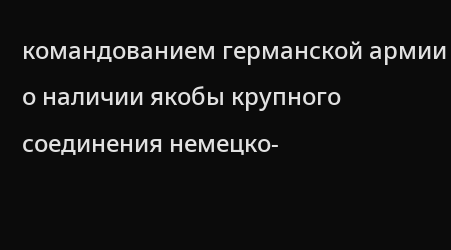командованием германской армии о наличии якобы крупного соединения немецко-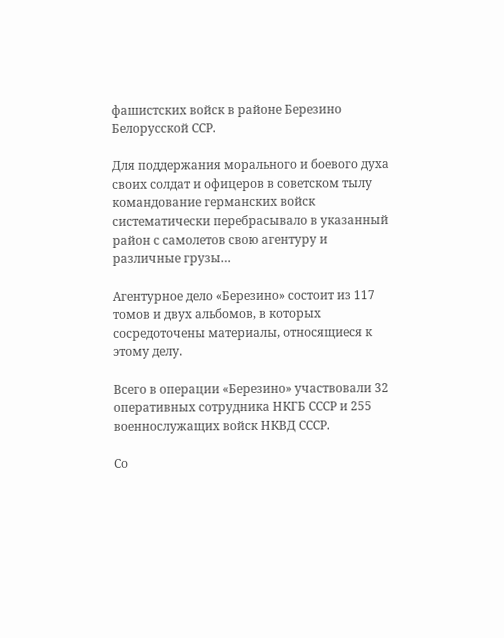фашистских войск в районе Березино Белорусской ССР.

Для поддержания морального и боевого духа своих солдат и офицеров в советском тылу командование германских войск систематически перебрасывало в указанный район с самолетов свою агентуру и различные грузы…

Агентурное дело «Березино» состоит из 117 томов и двух альбомов, в которых сосредоточены материалы, относящиеся к этому делу.

Всего в операции «Березино» участвовали 32 оперативных сотрудника НКГБ СССР и 255 военнослужащих войск НКВД СССР.

Со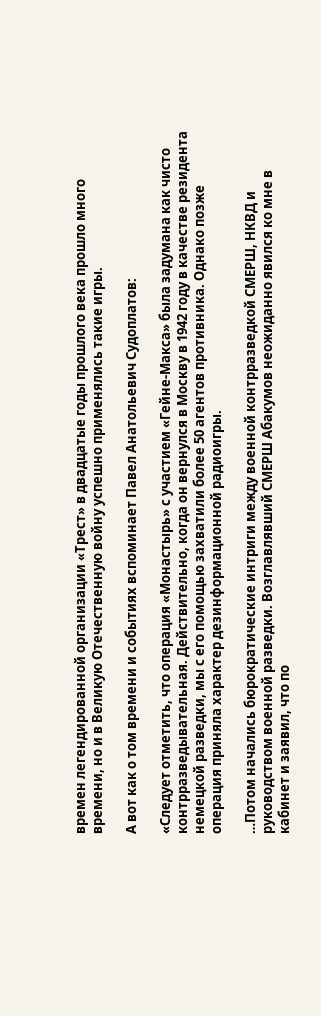времен легендированной организации «Трест» в двадцатые годы прошлого века прошло много времени, но и в Великую Отечественную войну успешно применялись такие игры.

А вот как о том времени и событиях вспоминает Павел Анатольевич Судоплатов:

«Следует отметить, что операция «Монастырь» с участием «Гейне-Макса» была задумана как чисто контрразведывательная. Действительно, когда он вернулся в Москву в 1942 году в качестве резидента немецкой разведки, мы с его помощью захватили более 50 агентов противника. Однако позже операция приняла характер дезинформационной радиоигры.

…Потом начались бюрократические интриги между военной контрразведкой СМЕРШ, НКВД и руководством военной разведки. Возглавлявший СМЕРШ Абакумов неожиданно явился ко мне в кабинет и заявил, что по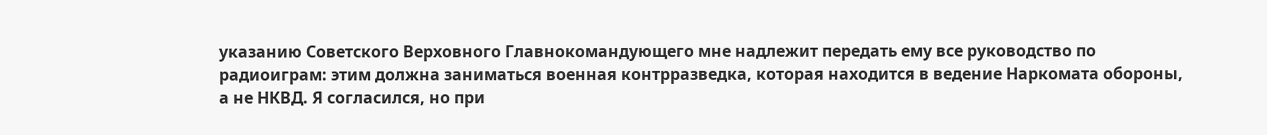указанию Советского Верховного Главнокомандующего мне надлежит передать ему все руководство по радиоиграм: этим должна заниматься военная контрразведка, которая находится в ведение Наркомата обороны, а не НКВД. Я согласился, но при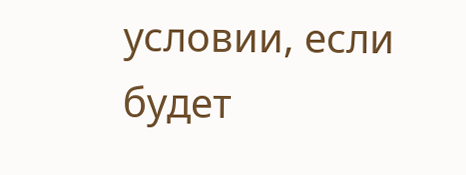условии, если будет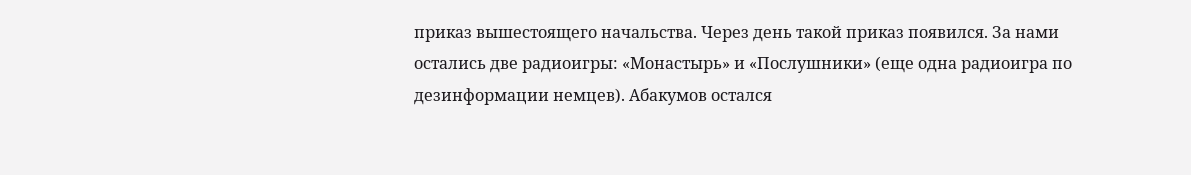приказ вышестоящего начальства. Через день такой приказ появился. За нами остались две радиоигры: «Монастырь» и «Послушники» (еще одна радиоигра по дезинформации немцев). Абакумов остался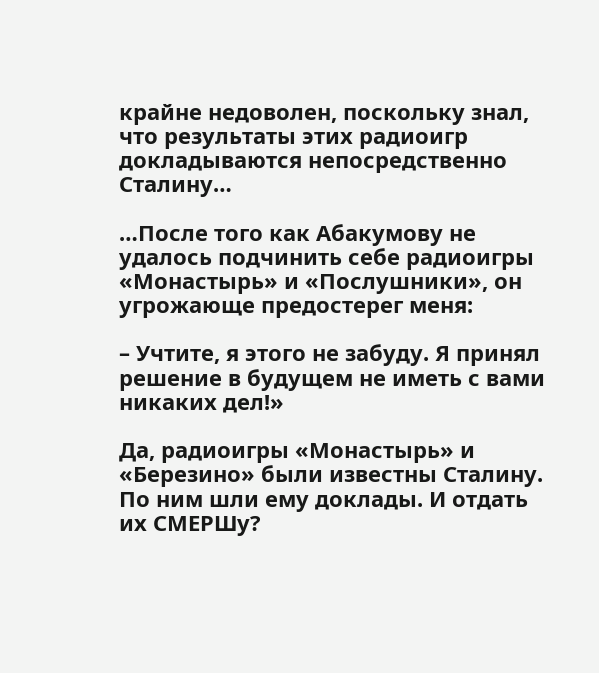крайне недоволен, поскольку знал, что результаты этих радиоигр докладываются непосредственно Сталину…

…После того как Абакумову не удалось подчинить себе радиоигры «Монастырь» и «Послушники», он угрожающе предостерег меня:

– Учтите, я этого не забуду. Я принял решение в будущем не иметь с вами никаких дел!»

Да, радиоигры «Монастырь» и «Березино» были известны Сталину. По ним шли ему доклады. И отдать их СМЕРШу?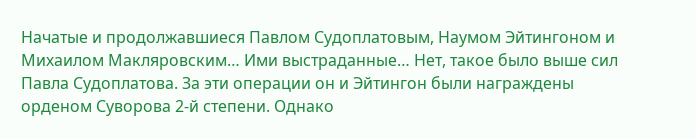Начатые и продолжавшиеся Павлом Судоплатовым, Наумом Эйтингоном и Михаилом Макляровским… Ими выстраданные… Нет, такое было выше сил Павла Судоплатова. За эти операции он и Эйтингон были награждены орденом Суворова 2-й степени. Однако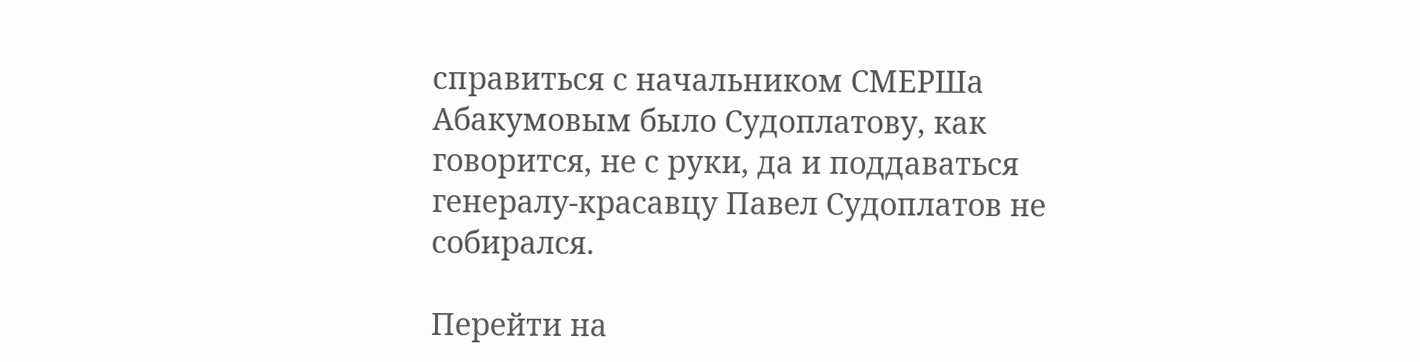справиться с начальником СМЕРШа Абакумовым было Судоплатову, как говорится, не с руки, да и поддаваться генералу-красавцу Павел Судоплатов не собирался.

Перейти на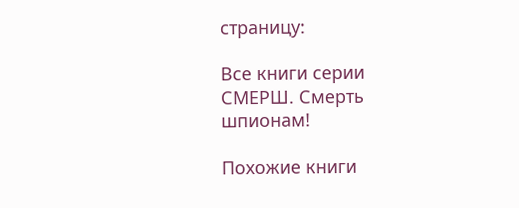страницу:

Все книги серии СМЕРШ. Смерть шпионам!

Похожие книги